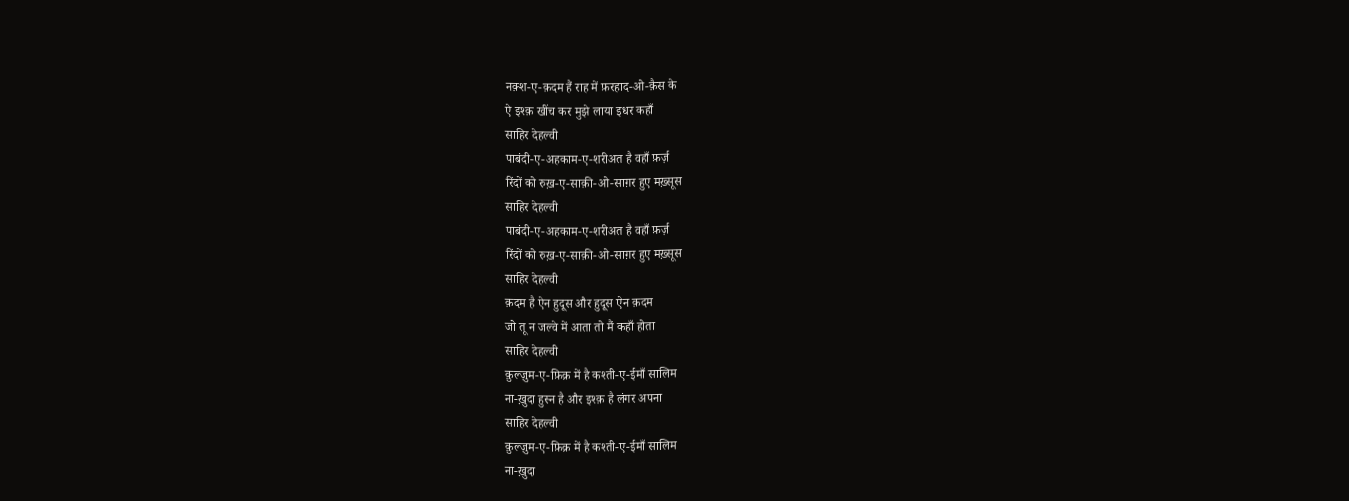नक़्श-ए-क़दम हैं राह में फ़रहाद-ओ-क़ैस के
ऐ इश्क़ खींच कर मुझे लाया इधर कहाँ
साहिर देहल्वी
पाबंदी-ए-अहकाम-ए-शरीअत है वहाँ फ़र्ज़
रिंदों को रुख़-ए-साक़ी-ओ-साग़र हुए मख़्सूस
साहिर देहल्वी
पाबंदी-ए-अहकाम-ए-शरीअत है वहाँ फ़र्ज़
रिंदों को रुख़-ए-साक़ी-ओ-साग़र हुए मख़्सूस
साहिर देहल्वी
क़दम है ऐन हुदूस और हुदूस ऐन क़दम
जो तू न जल्वे में आता तो मैं कहाँ होता
साहिर देहल्वी
क़ुल्ज़ुम-ए-फ़िक्र में है कश्ती-ए-ईमाँ सालिम
ना-ख़ुदा हुस्न है और इश्क़ है लंगर अपना
साहिर देहल्वी
क़ुल्ज़ुम-ए-फ़िक्र में है कश्ती-ए-ईमाँ सालिम
ना-ख़ुदा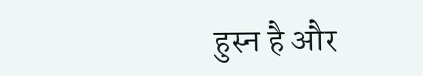हुस्न है और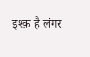इश्क़ है लंगर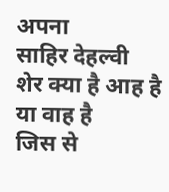अपना
साहिर देहल्वी
शेर क्या है आह है या वाह है
जिस से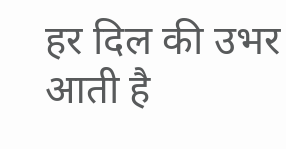हर दिल की उभर आती है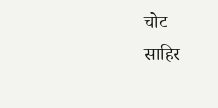चोट
साहिर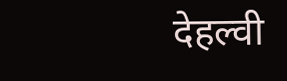देहल्वी